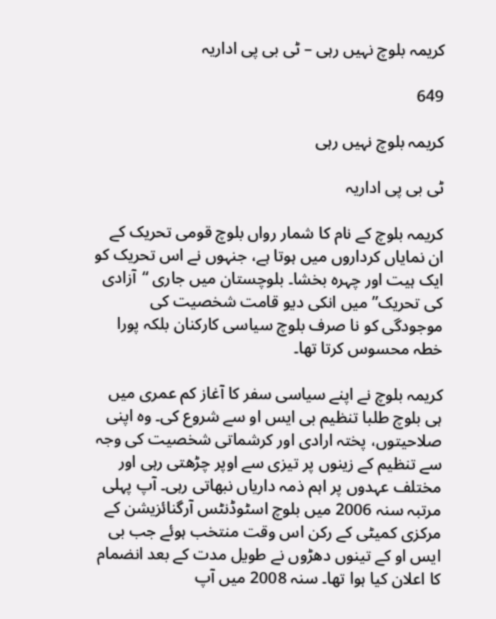کریمہ بلوچ نہیں رہی – ٹی بی پی اداریہ

649

کریمہ بلوچ نہیں رہی

ٹی بی پی اداریہ

کریمہ بلوچ کے نام کا شمار رواں بلوچ قومی تحریک کے ان نمایاں کرداروں میں ہوتا ہے، جنہوں نے اس تحریک کو ایک ہیت اور چہرہ بخشا۔ بلوچستان میں جاری “آزادی کی تحریک” میں انکی دیو قامت شخصیت کی موجودگی کو نا صرف بلوچ سیاسی کارکنان بلکہ پورا خطہ محسوس کرتا تھا۔

کریمہ بلوچ نے اپنے سیاسی سفر کا آغاز کم عمری میں ہی بلوچ طلبا تنظیم بی ایس او سے شروع کی۔ وہ اپنی صلاحیتوں، پختہ ارادی اور کرشماتی شخصیت کی وجہ سے تنظیم کے زینوں پر تیزی سے اوپر چڑھتی رہی اور مختلف عہدوں پر اہم ذمہ داریاں نبھاتی رہی۔ آپ پہلی مرتبہ سنہ 2006 میں بلوچ اسٹوڈنٹس آرگنائزیشن کے مرکزی کمیٹی کے رکن اس وقت منتخب ہوئے جب بی ایس او کے تینوں دھڑوں نے طویل مدت کے بعد انضمام کا اعلان کیا ہوا تھا۔ سنہ 2008 میں آپ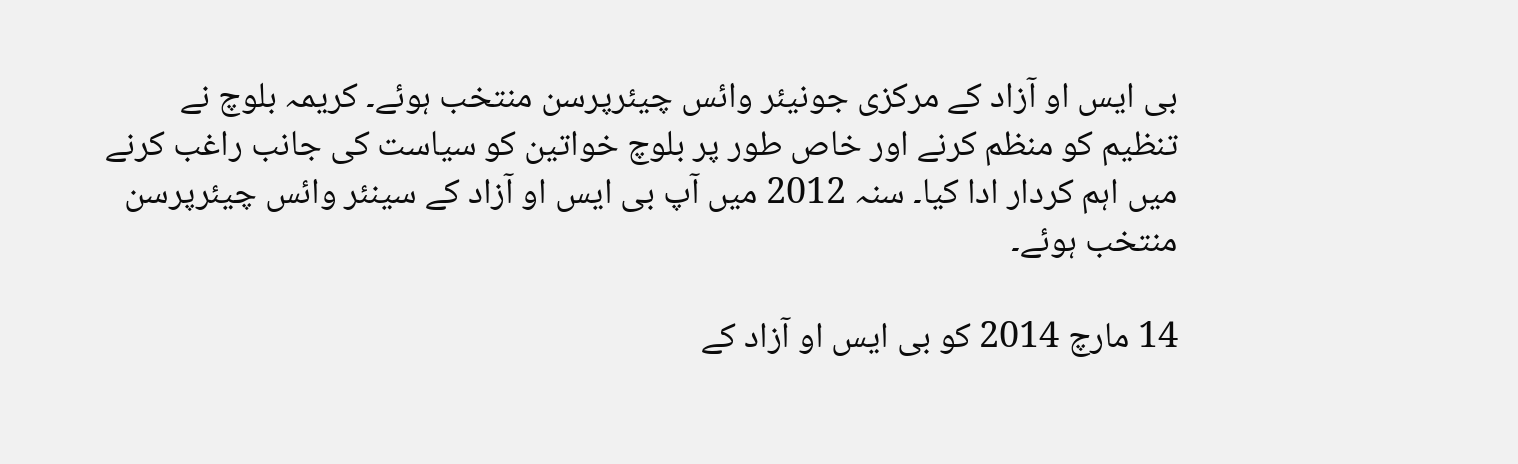بی ایس او آزاد کے مرکزی جونیئر وائس چیئرپرسن منتخب ہوئے۔ کریمہ بلوچ نے تنظیم کو منظم کرنے اور خاص طور پر بلوچ خواتین کو سیاست کی جانب راغب کرنے میں اہم کردار ادا کیا۔ سنہ 2012 میں آپ بی ایس او آزاد کے سینئر وائس چیئرپرسن منتخب ہوئے۔

14 مارچ 2014 کو بی ایس او آزاد کے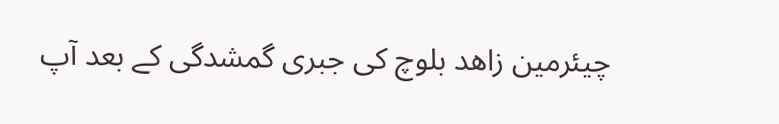چیئرمین زاھد بلوچ کی جبری گمشدگی کے بعد آپ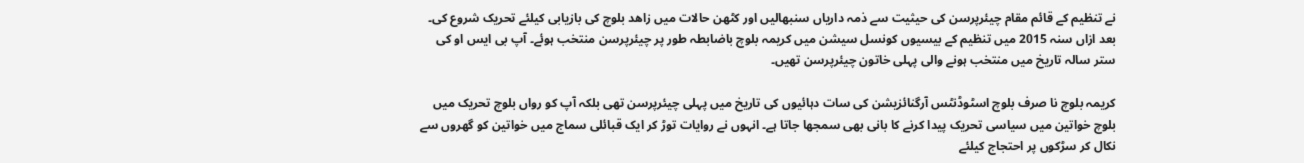نے تنظیم کے قائم مقام چیئرپرسن کی حیثیت سے ذمہ داریاں سنبھالیں اور کٹھن حالات میں زاھد بلوچ کی بازیابی کیلئے تحریک شروع کی۔ بعد ازاں سنہ 2015 میں تنظیم کے بیسیوں کونسل سیشن میں کریمہ بلوچ باضابطہ طور پر چیئرپرسن منتخب ہوئے۔ آپ بی ایس او کی ستر سالہ تاریخ میں منتخب ہونے والی پہلی خاتون چیئرپرسن تھیں۔

کریمہ بلوچ نا صرف بلوچ اسٹوڈنٹس آرگنائزیشن کی سات دہائیوں کی تاریخ میں پہلی چیئرپرسن تھی بلکہ آپ کو رواں بلوچ تحریک میں بلوچ خواتین میں سیاسی تحریک پیدا کرنے کا بانی بھی سمجھا جاتا ہے۔ انہوں نے روایات توڑ کر ایک قبائلی سماج میں خواتین کو گھروں سے نکال کر سڑکوں پر احتجاج کیلئے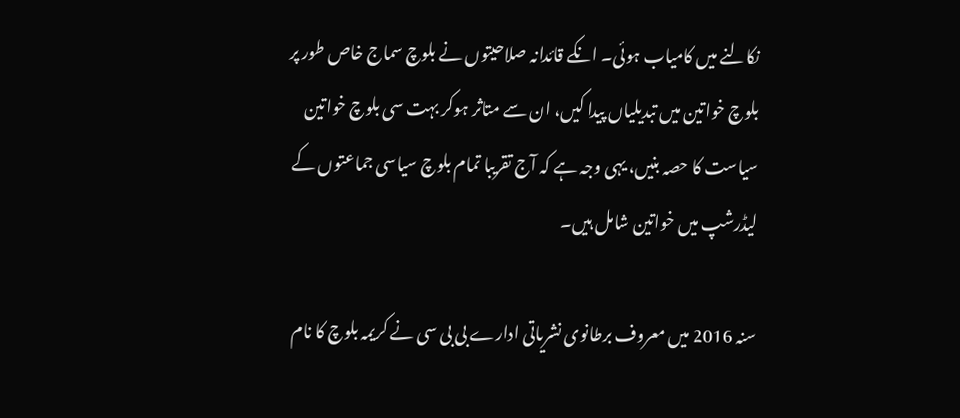نکالنے میں کامیاب ہوئی۔ انکے قائدانہ صلاحیتوں نے بلوچ سماج خاص طور پر بلوچ خواتین میں تبدیلیاں پیدا کیں، ان سے متاثر ہوکر بہت سی بلوچ خواتین سیاست کا حصہ بنیں، یہی وجہ ہے کہ آج تقریبا تمام بلوچ سیاسی جماعتوں کے لیڈرشپ میں خواتین شامل ہیں۔

سنہ 2016 میں معروف برطانوی نشریاتی ادارے بی بی سی نے کریمہ بلوچ کا نام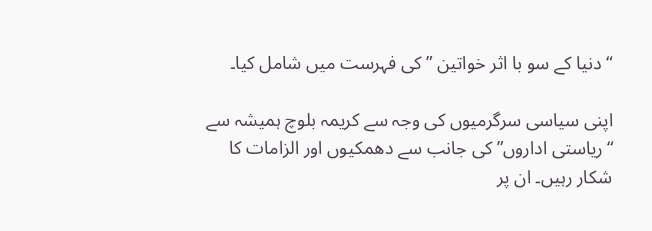“دنیا کے سو با اثر خواتین ” کی فہرست میں شامل کیا۔

اپنی سیاسی سرگرمیوں کی وجہ سے کریمہ بلوچ ہمیشہ سے “ریاستی اداروں” کی جانب سے دھمکیوں اور الزامات کا شکار رہیں۔ ان پر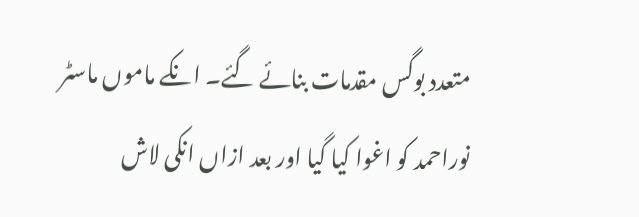متعدد بوگس مقدمات بنائے گئے۔ انکے ماموں ماسٹر نوراحمد کو اغوا کیا گیا اور بعد ازاں انکی لاش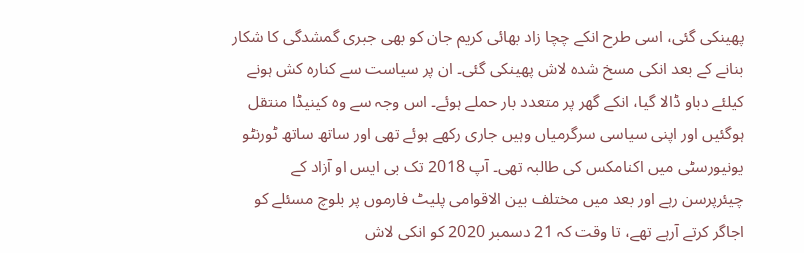پھینکی گئی، اسی طرح انکے چچا زاد بھائی کریم جان کو بھی جبری گمشدگی کا شکار بنانے کے بعد انکی مسخ شدہ لاش پھینکی گئی۔ ان پر سیاست سے کنارہ کش ہونے کیلئے دباو ڈالا گیا، انکے گھر پر متعدد بار حملے ہوئے۔ اس وجہ سے وہ کینیڈا منتقل ہوگئیں اور اپنی سیاسی سرگرمیاں وہیں جاری رکھے ہوئے تھی اور ساتھ ساتھ ٹورنٹو یونیورسٹی میں اکنامکس کی طالبہ تھی۔ آپ 2018 تک بی ایس او آزاد کے چیئرپرسن رہے اور بعد میں مختلف بین الاقوامی پلیٹ فارموں پر بلوچ مسئلے کو اجاگر کرتے آرہے تھے، تا وقت کہ 21 دسمبر 2020 کو انکی لاش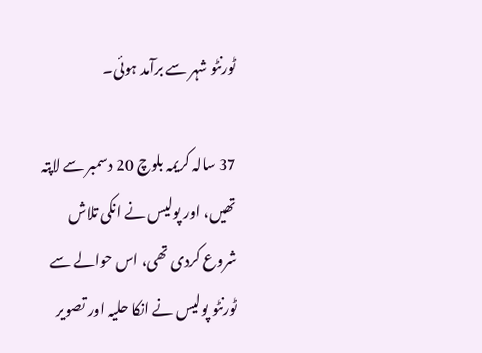ٹورنٹو شہر سے برآمد ہوئی۔

37 سالہ کریمہ بلوچ 20 دسمبر سے لاپتہ تھیں، اور پولیس نے انکی تلاش شروع کردی تھی، اس حوالے سے ٹورنٹو پولیس نے انکا حلیہ اور تصویر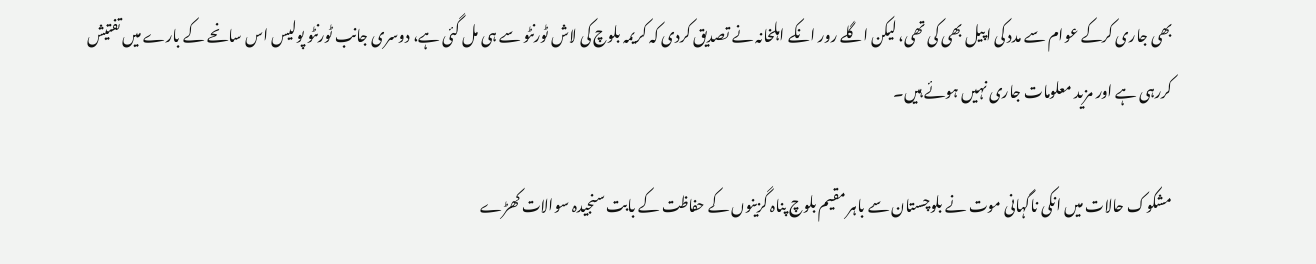بھی جاری کرکے عوام سے مدد کی اپیل بھی کی تھی، لیکن اگلے رور انکے اہلخانہ نے تصدیق کردی کہ کریمہ بلوچ کی لاش ٹورنٹو سے ہی مل گئی ہے، دوسری جانب ٹورنٹو پولیس اس سانحے کے بارے میں تفتیش کررہی ہے اور مزید معلومات جاری نہیں ہوئے ہیں۔

مشکوک حالات میں انکی ناگہانی موت نے بلوچستان سے باہر مقیم بلوچ پناہ گزینوں کے حفاظت کے بابت سنجیدہ سوالات کھڑے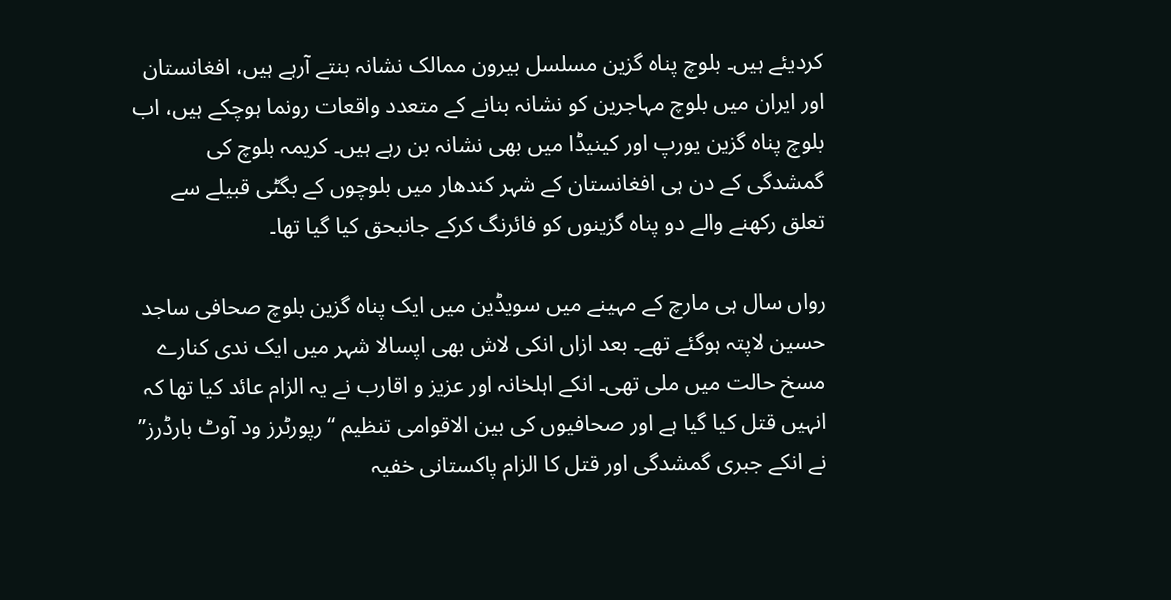کردیئے ہیں۔ بلوچ پناہ گزین مسلسل بیرون ممالک نشانہ بنتے آرہے ہیں، افغانستان اور ایران میں بلوچ مہاجرین کو نشانہ بنانے کے متعدد واقعات رونما ہوچکے ہیں، اب بلوچ پناہ گزین یورپ اور کینیڈا میں بھی نشانہ بن رہے ہیں۔ کریمہ بلوچ کی گمشدگی کے دن ہی افغانستان کے شہر کندھار میں بلوچوں کے بگٹی قبیلے سے تعلق رکھنے والے دو پناہ گزینوں کو فائرنگ کرکے جانبحق کیا گیا تھا۔

رواں سال ہی مارچ کے مہینے میں سویڈین میں ایک پناہ گزین بلوچ صحافی ساجد حسین لاپتہ ہوگئے تھے۔ بعد ازاں انکی لاش بھی اپسالا شہر میں ایک ندی کنارے مسخ حالت میں ملی تھی۔ انکے اہلخانہ اور عزیز و اقارب نے یہ الزام عائد کیا تھا کہ انہیں قتل کیا گیا ہے اور صحافیوں کی بین الاقوامی تنظیم “رپورٹرز ود آوٹ بارڈرز” نے انکے جبری گمشدگی اور قتل کا الزام پاکستانی خفیہ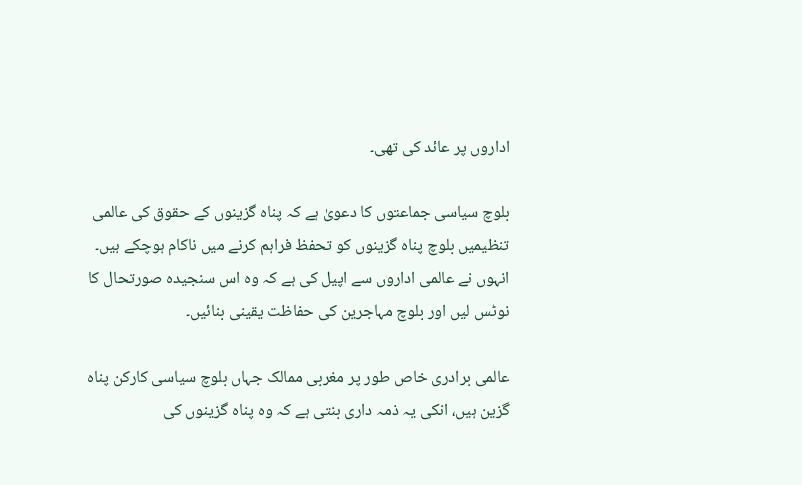اداروں پر عائد کی تھی۔

بلوچ سیاسی جماعتوں کا دعویٰ ہے کہ پناہ گزینوں کے حقوق کی عالمی تنظیمیں بلوچ پناہ گزینوں کو تحفظ فراہم کرنے میں ناکام ہوچکے ہیں۔ انہوں نے عالمی اداروں سے اپیل کی ہے کہ وہ اس سنجیدہ صورتحال کا نوٹس لیں اور بلوچ مہاجرین کی حفاظت یقینی بنائیں۔

عالمی برادری خاص طور پر مغربی ممالک جہاں بلوچ سیاسی کارکن پناہ گزین ہیں، انکی یہ ذمہ داری بنتی ہے کہ وہ پناہ گزینوں کی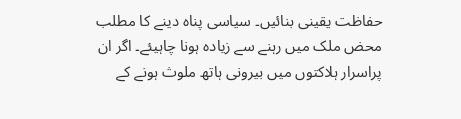حفاظت یقینی بنائیں۔ سیاسی پناہ دینے کا مطلب محض ملک میں رہنے سے زیادہ ہونا چاہیئے۔ اگر ان پراسرار ہلاکتوں میں بیرونی ہاتھ ملوث ہونے کے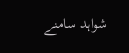شواہد سامنے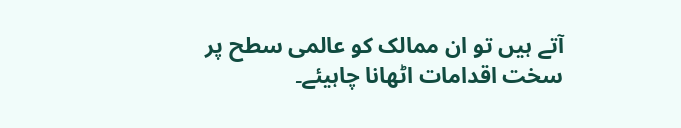آتے ہیں تو ان ممالک کو عالمی سطح پر سخت اقدامات اٹھانا چاہیئے۔